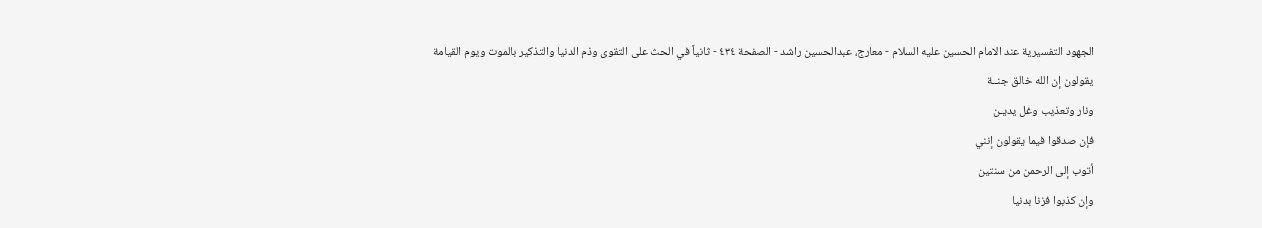الجهود التفسيرية عند الامام الحسين عليه السلام - معارج، عبدالحسين راشد - الصفحة ٤٣٤ - ثانياً في الحث على التقوى وذم الدنيا والتذكير بالموت ويوم القيامة
يقولون إن الله خالق جنــة
ونار وتعذيب وغل يديـن
فإن صدقوا فيما يقولون إنني
أتوب إلى الرحمن من سنتين
وإن كذبوا فزنا بدنيا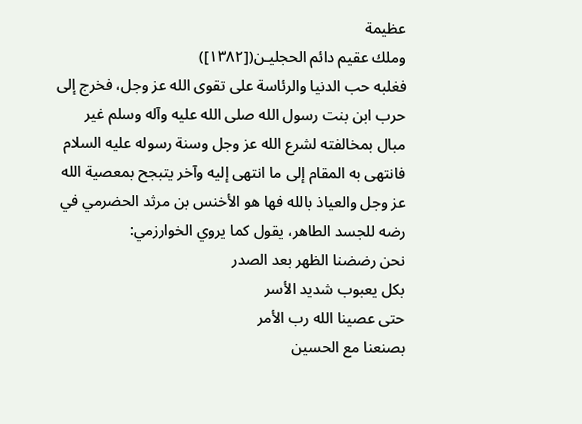عظيمة
وملك عقيم دائم الحجليـن([١٣٨٢])
فغلبه حب الدنيا والرئاسة على تقوى الله عز وجل، فخرج إلى حرب ابن بنت رسول الله صلى الله عليه وآله وسلم غير مبال بمخالفته لشرع الله عز وجل وسنة رسوله عليه السلام فانتهى به المقام إلى ما انتهى إليه وآخر يتبجح بمعصية الله عز وجل والعياذ بالله فها هو الأخنس بن مرثد الحضرمي في رضه للجسد الطاهر، يقول كما يروي الخوارزمي:
نحن رضضنا الظهر بعد الصدر
بكل يعبوب شديد الأسر
حتى عصينا الله رب الأمر
بصنعنا مع الحسين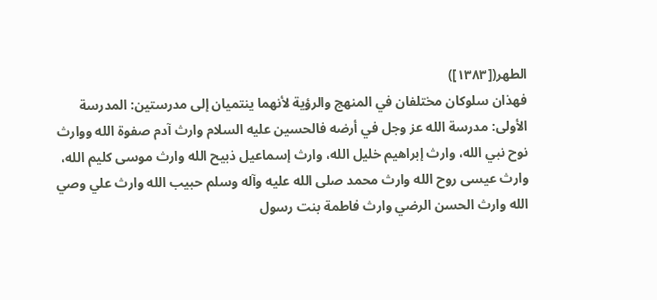الطهر([١٣٨٣])
فهذان سلوكان مختلفان في المنهج والرؤية لأنهما ينتميان إلى مدرستين: المدرسة الأولى: مدرسة الله عز وجل في أرضه فالحسين عليه السلام وارث آدم صفوة الله ووارث نوح نبي الله، وارث إبراهيم خليل الله، وارث إسماعيل ذبيح الله وارث موسى كليم الله، وارث عيسى روح الله وارث محمد صلى الله عليه وآله وسلم حبيب الله وارث علي وصي الله وارث الحسن الرضي وارث فاطمة بنت رسول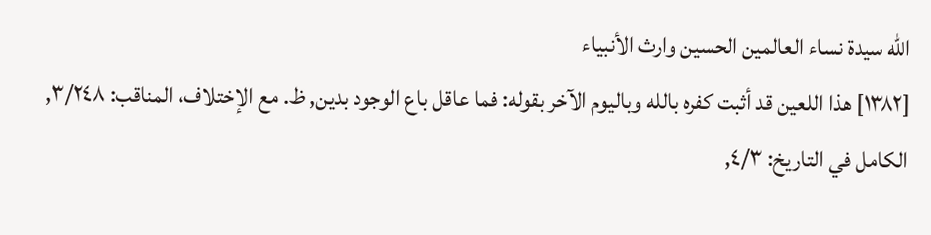الله سيدة نساء العالمين الحسين وارث الأنبياء
[١٣٨٢] هذا اللعين قد أثبت كفره بالله وباليوم الآخر بقوله: فما عاقل باع الوجود بدين, ظ. مع الإختلاف، المناقب: ٣/٢٤٨, الكامل في التاريخ: ٤/٣,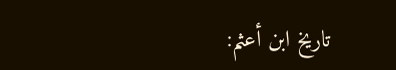تاريخ ابن أعثم: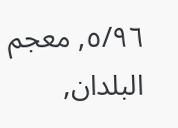٥/٩٦, معجم البلدان,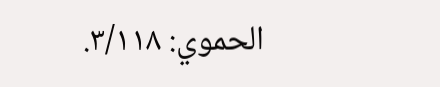الحموي: ٣/١١٨.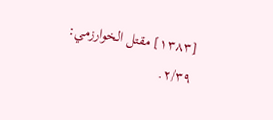[١٣٨٣] مقتل الخوارزمي: ٢/٣٩.